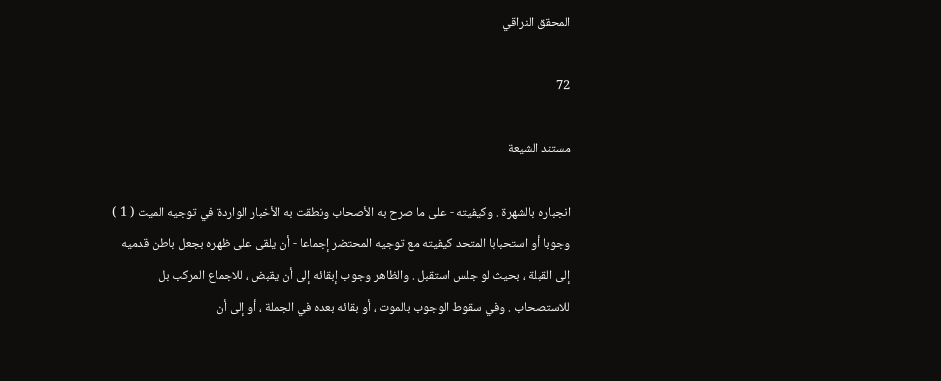المحقق النراقي

72

مستند الشيعة

انجباره بالشهرة . وكيفيته - على ما صرح به الأصحاب ونطقت به الأخبار الواردة في توجيه الميت ( 1 ) وجوبا أو استحبابا المتحد كيفيته مع توجيه المحتضر إجماعا - أن يلقى على ظهره بجعل باطن قدميه إلى القبلة ، بحيث لو جلس استقبل . والظاهر وجوب إبقائه إلى أن يقبض ، للاجماع المركب بل للاستصحاب . وفي سقوط الوجوب بالموت ، أو بقائه بعده في الجملة ، أو إلى أن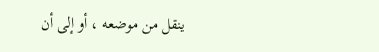ينقل من موضعه ، أو إلى أن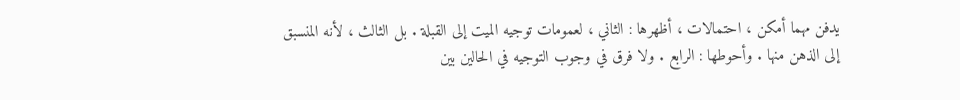يدفن مهما أمكن ، احتمالات ، أظهرها : الثاني ، لعمومات توجيه الميت إلى القبلة . بل الثالث ، لأنه المنسبق إلى الذهن منها . وأحوطها : الرابع . ولا فرق في وجوب التوجيه في الحالين بين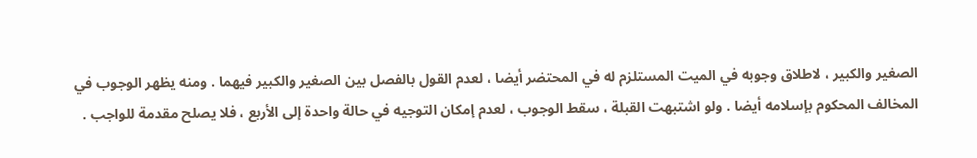الصغير والكبير ، لاطلاق وجوبه في الميت المستلزم له في المحتضر أيضا ، لعدم القول بالفصل بين الصغير والكبير فيهما . ومنه يظهر الوجوب في المخالف المحكوم بإسلامه أيضا . ولو اشتبهت القبلة ، سقط الوجوب ، لعدم إمكان التوجيه في حالة واحدة إلى الأربع ، فلا يصلح مقدمة للواجب .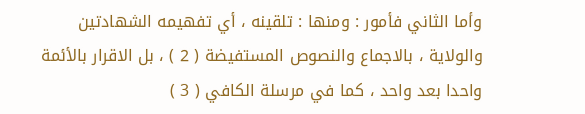وأما الثاني فأمور : ومنها : تلقينه ، أي تفهيمه الشهادتين والولاية ، بالاجماع والنصوص المستفيضة ( 2 ) ، بل الاقرار بالأئمة واحدا بعد واحد ، كما في مرسلة الكافي ( 3 )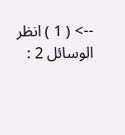--> ( 1 ) انظر الوسائل 2 :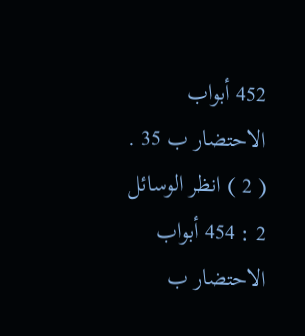452 أبواب الاحتضار ب 35 . ( 2 ) انظر الوسائل 2 : 454 أبواب الاحتضار ب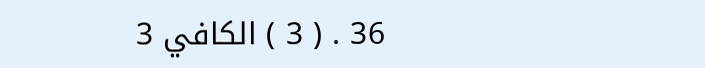36 . ( 3 ) الكافي 3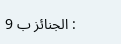: الجنائز ب 9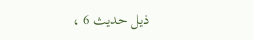ذيل حديث 6 ،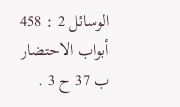الوسائل 2 : 458 أبواب الاحتضار ب 37 ح 3 .